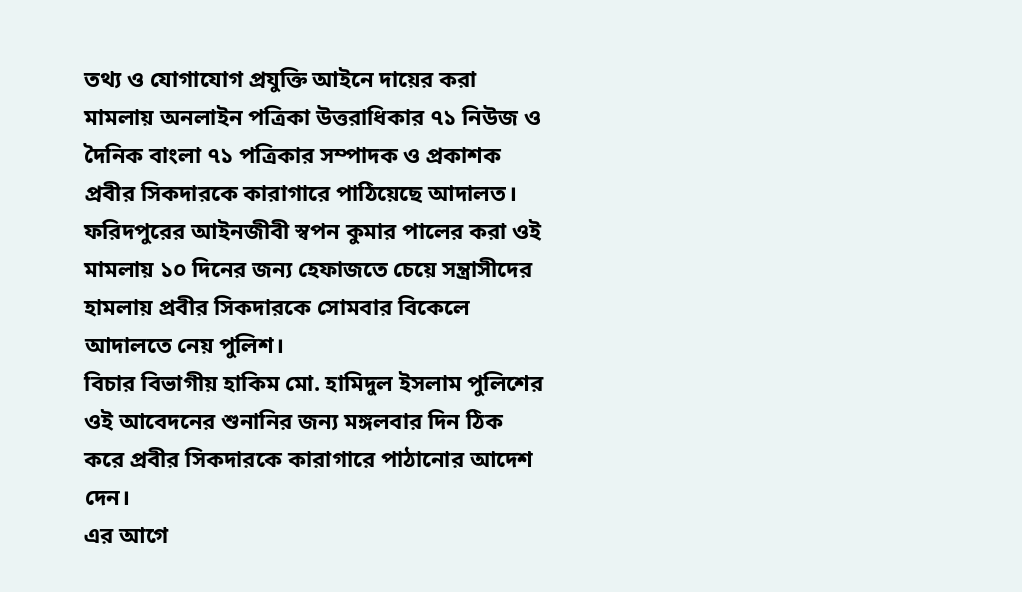তথ্য ও যোগাযোগ প্রযুক্তি আইনে দায়ের করা মামলায় অনলাইন পত্রিকা উত্তরাধিকার ৭১ নিউজ ও দৈনিক বাংলা ৭১ পত্রিকার সম্পাদক ও প্রকাশক প্রবীর সিকদারকে কারাগারে পাঠিয়েছে আদালত।
ফরিদপুরের আইনজীবী স্বপন কুমার পালের করা ওই মামলায় ১০ দিনের জন্য হেফাজতে চেয়ে সন্ত্রাসীদের হামলায় প্রবীর সিকদারকে সোমবার বিকেলে আদালতে নেয় পুলিশ।
বিচার বিভাগীয় হাকিম মো. হামিদুল ইসলাম পুলিশের ওই আবেদনের শুনানির জন্য মঙ্গলবার দিন ঠিক করে প্রবীর সিকদারকে কারাগারে পাঠানোর আদেশ দেন।
এর আগে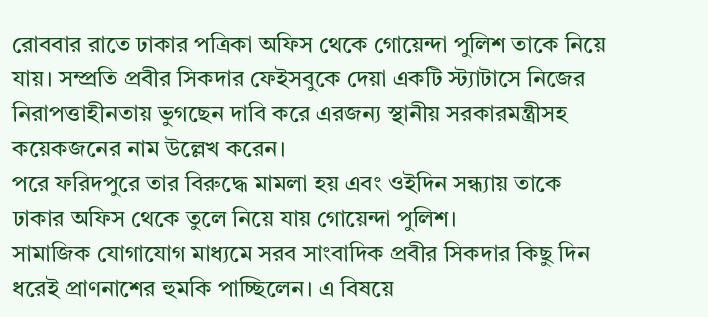রোববার রাতে ঢাকার পত্রিকা অফিস থেকে গোয়েন্দা পুলিশ তাকে নিয়ে যায়। সম্প্রতি প্রবীর সিকদার ফেইসবুকে দেয়া একটি স্ট্যাটাসে নিজের নিরাপত্তাহীনতায় ভুগছেন দাবি করে এরজন্য স্থানীয় সরকারমন্ত্রীসহ কয়েকজনের নাম উল্লেখ করেন।
পরে ফরিদপুরে তার বিরুদ্ধে মামলা হয় এবং ওইদিন সন্ধ্যায় তাকে ঢাকার অফিস থেকে তুলে নিয়ে যায় গোয়েন্দা পুলিশ।
সামাজিক যোগাযোগ মাধ্যমে সরব সাংবাদিক প্রবীর সিকদার কিছু দিন ধরেই প্রাণনাশের হুমকি পাচ্ছিলেন। এ বিষয়ে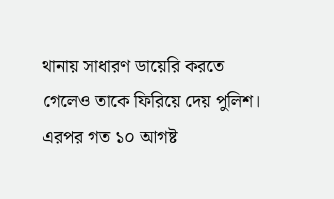থানায় সাধারণ ডায়েরি করতে গেলেও তাকে ফিরিয়ে দেয় পুলিশ।
এরপর গত ১০ আগষ্ট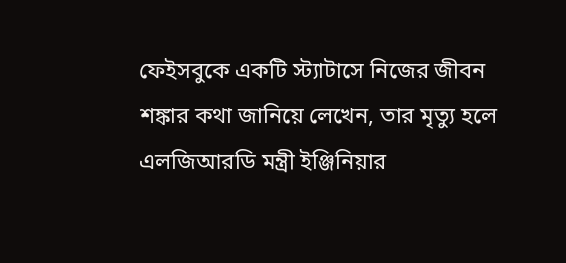ফেইসবুকে একটি স্ট্যাটাসে নিজের জীবন শঙ্কার কথা জানিয়ে লেখেন, তার মৃত্যু হলে এলজিআরডি মন্ত্রী ইঞ্জিনিয়ার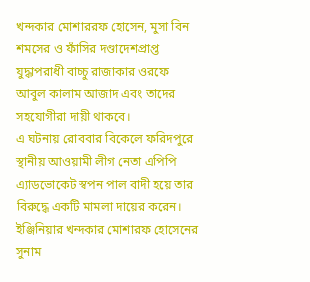খন্দকার মোশাররফ হোসেন, মুসা বিন শমসের ও ফাঁসির দণ্ডাদেশপ্রাপ্ত যুদ্ধাপরাধী বাচ্চু রাজাকার ওরফে আবুল কালাম আজাদ এবং তাদের সহযোগীরা দায়ী থাকবে।
এ ঘটনায় রোববার বিকেলে ফরিদপুরে স্থানীয় আওয়ামী লীগ নেতা এপিপি এ্যাডভোকেট স্বপন পাল বাদী হয়ে তার বিরুদ্ধে একটি মামলা দায়ের করেন। ইঞ্জিনিয়ার খন্দকার মোশারফ হোসেনের সুনাম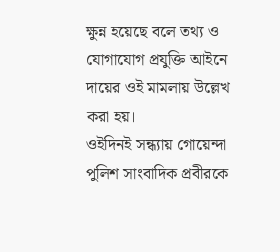ক্ষুন্ন হয়েছে বলে তথ্য ও যোগাযোগ প্রযুক্তি আইনে দায়ের ওই মামলায় উল্লেখ করা হয়।
ওইদিনই সন্ধ্যায় গোয়েন্দা পুলিশ সাংবাদিক প্রবীরকে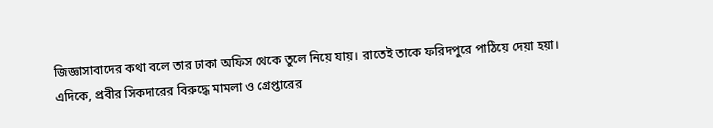জিজ্ঞাসাবাদের কথা বলে তার ঢাকা অফিস থেকে তুলে নিয়ে যায়। রাতেই তাকে ফরিদপুরে পাঠিয়ে দেয়া হয়া।
এদিকে, প্রবীর সিকদারের বিরুদ্ধে মামলা ও গ্রেপ্তারের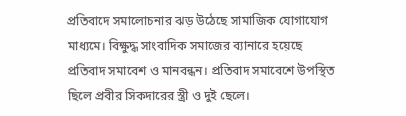প্রতিবাদে সমালোচনার ঝড় উঠেছে সামাজিক যোগাযোগ মাধ্যমে। বিক্ষুদ্ধ সাংবাদিক সমাজের ব্যানারে হয়েছে প্রতিবাদ সমাবেশ ও মানবন্ধন। প্রতিবাদ সমাবেশে উপস্থিত ছিলে প্রবীর সিকদারের স্ত্রী ও দুই ছেলে।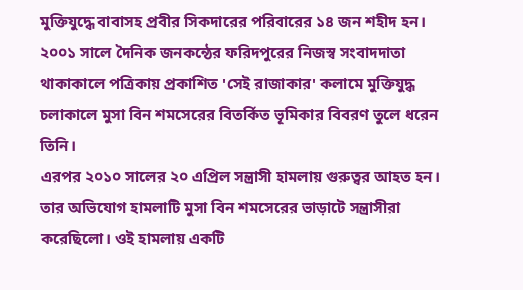মুক্তিযুদ্ধে বাবাসহ প্রবীর সিকদারের পরিবারের ১৪ জন শহীদ হন। ২০০১ সালে দৈনিক জনকন্ঠের ফরিদপুরের নিজস্ব সংবাদদাতা থাকাকালে পত্রিকায় প্রকাশিত 'সেই রাজাকার' কলামে মুক্তিযুদ্ধ চলাকালে মুসা বিন শমসেরের বিতর্কিত ভূমিকার বিবরণ তুলে ধরেন তিনি।
এরপর ২০১০ সালের ২০ এপ্রিল সন্ত্রাসী হামলায় গুরুত্বর আহত হন। তার অভিযোগ হামলাটি মুসা বিন শমসেরের ভাড়াটে সন্ত্রাসীরা করেছিলো। ওই হামলায় একটি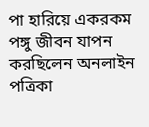পা হারিয়ে একরকম পঙ্গু জীবন যাপন করছিলেন অনলাইন পত্রিকা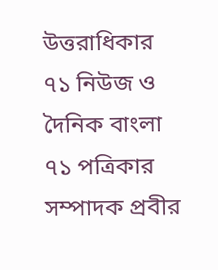উত্তরাধিকার ৭১ নিউজ ও দৈনিক বাংলা ৭১ পত্রিকার সম্পাদক প্রবীর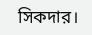সিকদার।